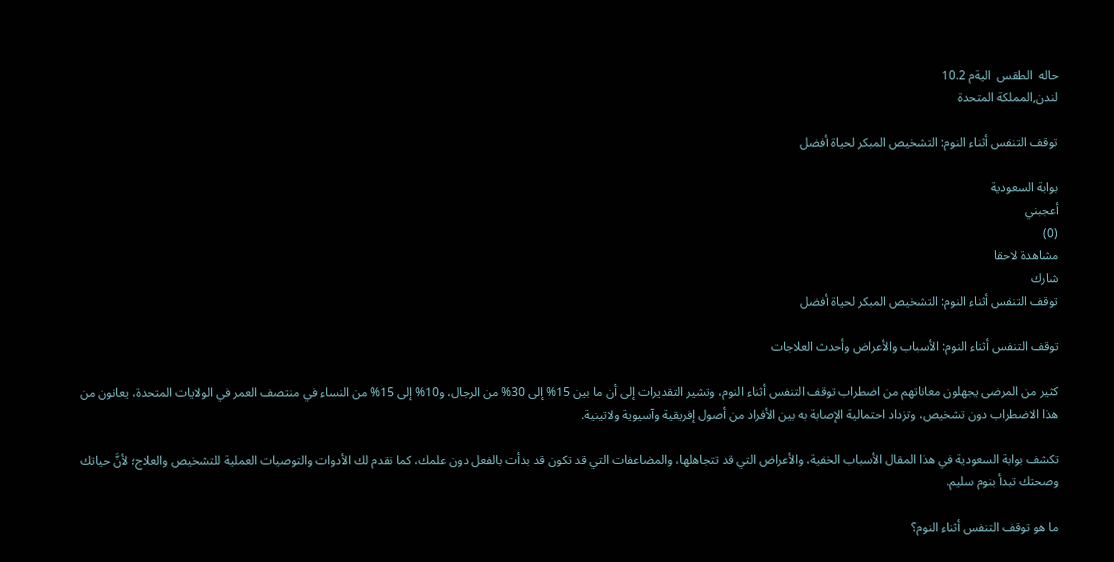حاله  الطقس  اليةم 10.2
لندن,المملكة المتحدة

توقف التنفس أثناء النوم: التشخيص المبكر لحياة أفضل

بوابة السعودية
أعجبني
(0)
مشاهدة لاحقا
شارك
توقف التنفس أثناء النوم: التشخيص المبكر لحياة أفضل

توقف التنفس أثناء النوم: الأسباب والأعراض وأحدث العلاجات

كثير من المرضى يجهلون معاناتهم من اضطراب توقف التنفس أثناء النوم، وتشير التقديرات إلى أن ما بين 15% إلى 30% من الرجال، و10% إلى 15% من النساء في منتصف العمر في الولايات المتحدة، يعانون من هذا الاضطراب دون تشخيص، وتزداد احتمالية الإصابة به بين الأفراد من أصول إفريقية وآسيوية ولاتينية.

تكشف بوابة السعودية في هذا المقال الأسباب الخفية، والأعراض التي قد تتجاهلها، والمضاعفات التي قد تكون قد بدأت بالفعل دون علمك، كما نقدم لك الأدوات والتوصيات العملية للتشخيص والعلاج؛ لأنَّ حياتك وصحتك تبدأ بنوم سليم.

ما هو توقف التنفس أثناء النوم؟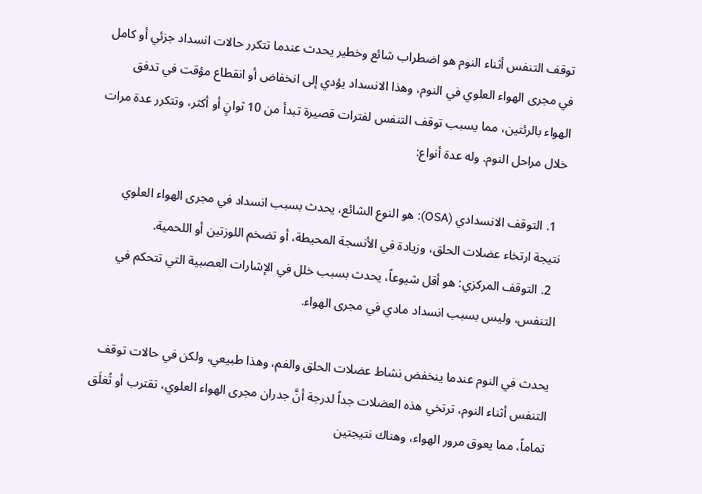توقف التنفس أثناء النوم هو اضطراب شائع وخطير يحدث عندما تتكرر حالات انسداد جزئي أو كامل في مجرى الهواء العلوي في النوم، وهذا الانسداد يؤدي إلى انخفاض أو انقطاع مؤقت في تدفق الهواء بالرئتين، مما يسبب توقف التنفس لفترات قصيرة تبدأ من 10 ثوانٍ أو أكثر، وتتكرر عدة مرات خلال مراحل النوم. وله عدة أنواع:

  1. التوقف الانسدادي (OSA): هو النوع الشائع، يحدث بسبب انسداد في مجرى الهواء العلوي نتيجة ارتخاء عضلات الحلق، وزيادة في الأنسجة المحيطة، أو تضخم اللوزتين أو اللحمية.
  2. التوقف المركزي: هو أقل شيوعاً، يحدث بسبب خلل في الإشارات العصبية التي تتحكم في التنفس، وليس بسبب انسداد مادي في مجرى الهواء.

يحدث في النوم عندما ينخفض نشاط عضلات الحلق والفم، وهذا طبيعي، ولكن في حالات توقف التنفس أثناء النوم، ترتخي هذه العضلات جداً لدرجة أنَّ جدران مجرى الهواء العلوي، تقترب أو تُغلَق تماماً، مما يعوق مرور الهواء، وهناك نتيجتين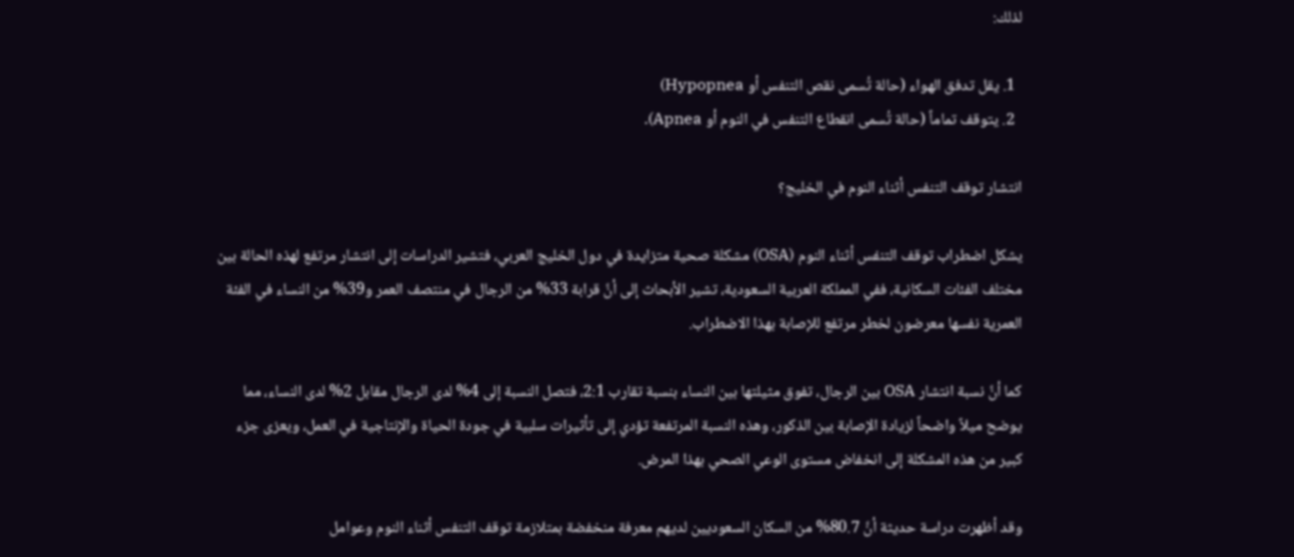لذلك:

  1. يقل تدفق الهواء (حالة تُسمى نقص التنفس أو Hypopnea)
  2. يتوقف تماماً (حالة تُسمى انقطاع التنفس في النوم أو Apnea).

انتشار توقف التنفس أثناء النوم في الخليج؟

يشكل اضطراب توقف التنفس أثناء النوم (OSA) مشكلة صحية متزايدة في دول الخليج العربي، فتشير الدراسات إلى انتشار مرتفع لهذه الحالة بين مختلف الفئات السكانية، ففي المملكة العربية السعودية، تشير الأبحاث إلى أنَّ قرابة 33% من الرجال في منتصف العمر و39% من النساء في الفئة العمرية نفسها معرضون لخطر مرتفع للإصابة بهذا الاضطراب.

كما أنَّ نسبة انتشار OSA بين الرجال، تفوق مثيلتها بين النساء بنسبة تقارب 2:1، فتصل النسبة إلى 4% لدى الرجال مقابل 2% لدى النساء، مما يوضح ميلاً واضحاً لزيادة الإصابة بين الذكور، وهذه النسبة المرتفعة تؤدي إلى تأثيرات سلبية في جودة الحياة والإنتاجية في العمل، ويعزى جزء كبير من هذه المشكلة إلى انخفاض مستوى الوعي الصحي بهذا المرض.

وقد أظهرت دراسة حديثة أنَّ 80.7% من السكان السعوديين لديهم معرفة منخفضة بمتلازمة توقف التنفس أثناء النوم وعوامل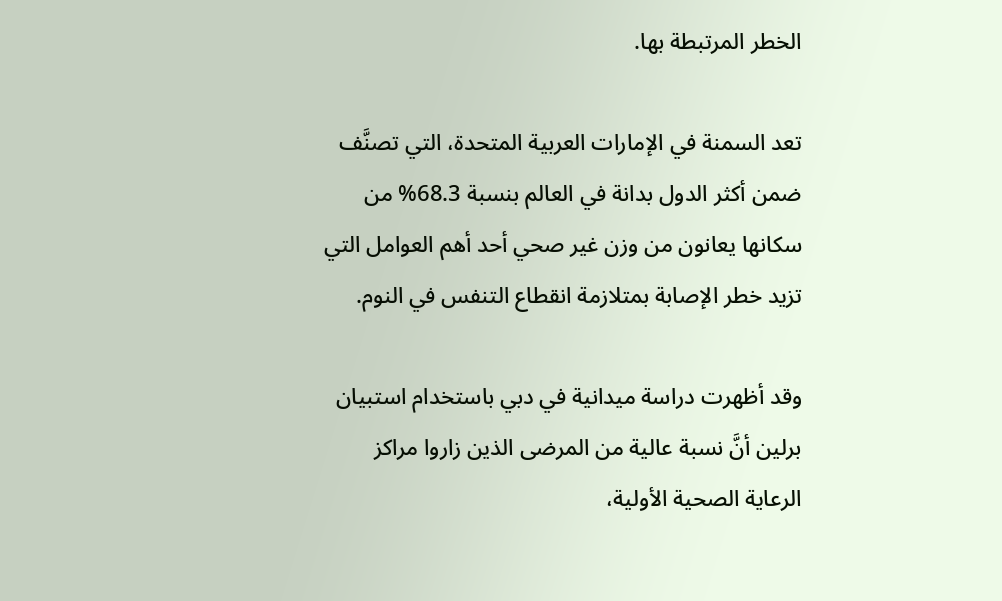الخطر المرتبطة بها.

تعد السمنة في الإمارات العربية المتحدة، التي تصنَّف ضمن أكثر الدول بدانة في العالم بنسبة 68.3% من سكانها يعانون من وزن غير صحي أحد أهم العوامل التي تزيد خطر الإصابة بمتلازمة انقطاع التنفس في النوم.

وقد أظهرت دراسة ميدانية في دبي باستخدام استبيان برلين أنَّ نسبة عالية من المرضى الذين زاروا مراكز الرعاية الصحية الأولية،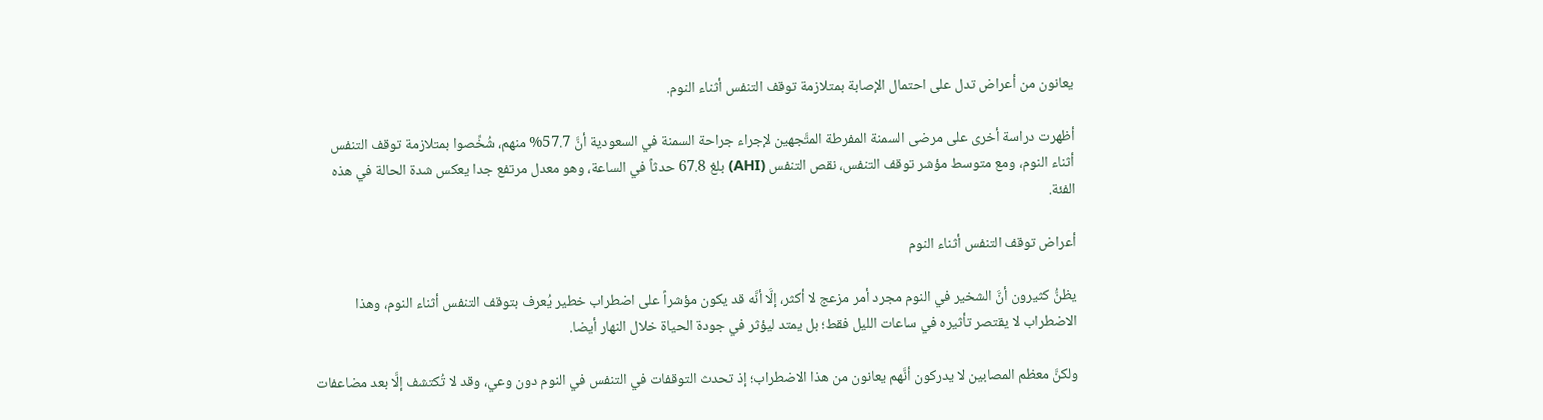يعانون من أعراض تدل على احتمال الإصابة بمتلازمة توقف التنفس أثناء النوم.

أظهرت دراسة أخرى على مرضى السمنة المفرطة المتَّجهين لإجراء جراحة السمنة في السعودية أنَّ 57.7% منهم، شُخِّصوا بمتلازمة توقف التنفس أثناء النوم، ومع متوسط مؤشر توقف التنفس، نقص التنفس (AHI) بلغ 67.8 حدثاً في الساعة، وهو معدل مرتفع جدا يعكس شدة الحالة في هذه الفئة.

أعراض توقف التنفس أثناء النوم

يظنُّ كثيرون أنَّ الشخير في النوم مجرد أمر مزعج لا أكثر، إلَّا أنَّه قد يكون مؤشراً على اضطراب خطير يُعرف بتوقف التنفس أثناء النوم، وهذا الاضطراب لا يقتصر تأثيره في ساعات الليل فقط؛ بل يمتد ليؤثر في جودة الحياة خلال النهار أيضا.

ولكنَّ معظم المصابين لا يدركون أنَّهم يعانون من هذا الاضطراب؛ إذ تحدث التوقفات في التنفس في النوم دون وعي، وقد لا تُكتشف إلَّا بعد مضاعفات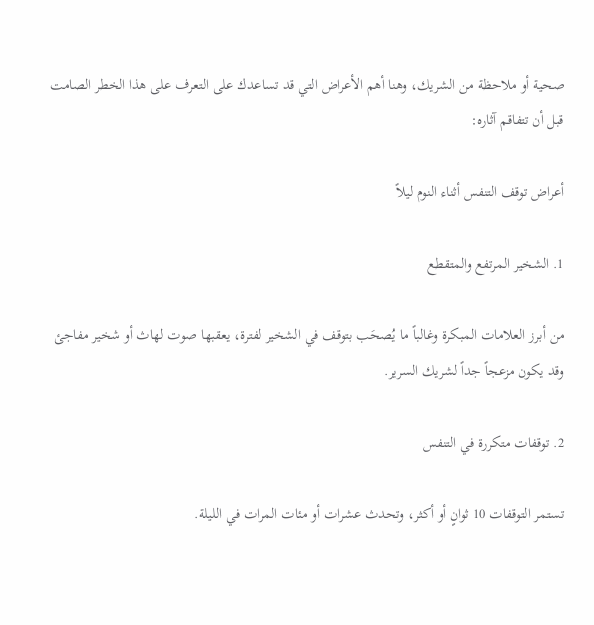صحية أو ملاحظة من الشريك، وهنا أهم الأعراض التي قد تساعدك على التعرف على هذا الخطر الصامت قبل أن تتفاقم آثاره:

أعراض توقف التنفس أثناء النوم ليلاً

1. الشخير المرتفع والمتقطع

من أبرز العلامات المبكرة وغالباً ما يُصحَب بتوقف في الشخير لفترة، يعقبها صوت لهاث أو شخير مفاجئ وقد يكون مزعجاً جداً لشريك السرير.

2. توقفات متكررة في التنفس

تستمر التوقفات 10 ثوانٍ أو أكثر، وتحدث عشرات أو مئات المرات في الليلة.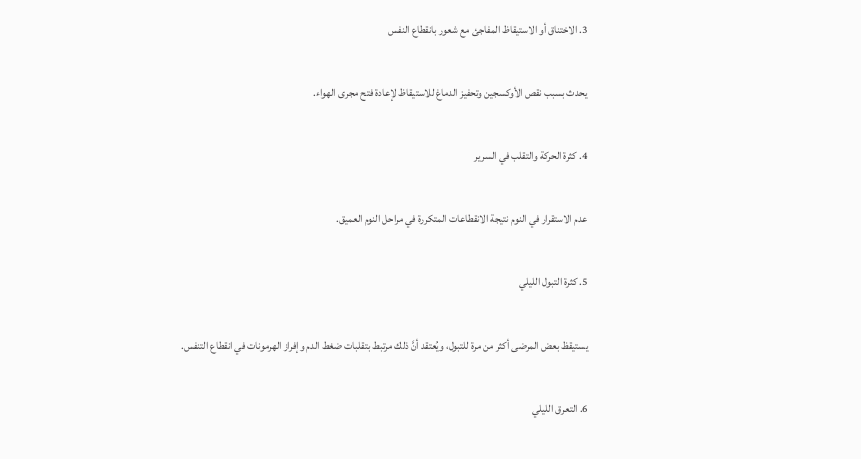3. الاختناق أو الاستيقاظ المفاجئ مع شعور بانقطاع النفس

يحدث بسبب نقص الأوكسجين وتحفيز الدماغ للاستيقاظ لإعادة فتح مجرى الهواء.

4. كثرة الحركة والتقلب في السرير

عدم الاستقرار في النوم نتيجة الانقطاعات المتكررة في مراحل النوم العميق.

5. كثرة التبول الليلي

يستيقظ بعض المرضى أكثر من مرة للتبول، ويُعتقد أنَّ ذلك مرتبط بتقلبات ضغط الدم وإفراز الهرمونات في انقطاع التنفس.

6. التعرق الليلي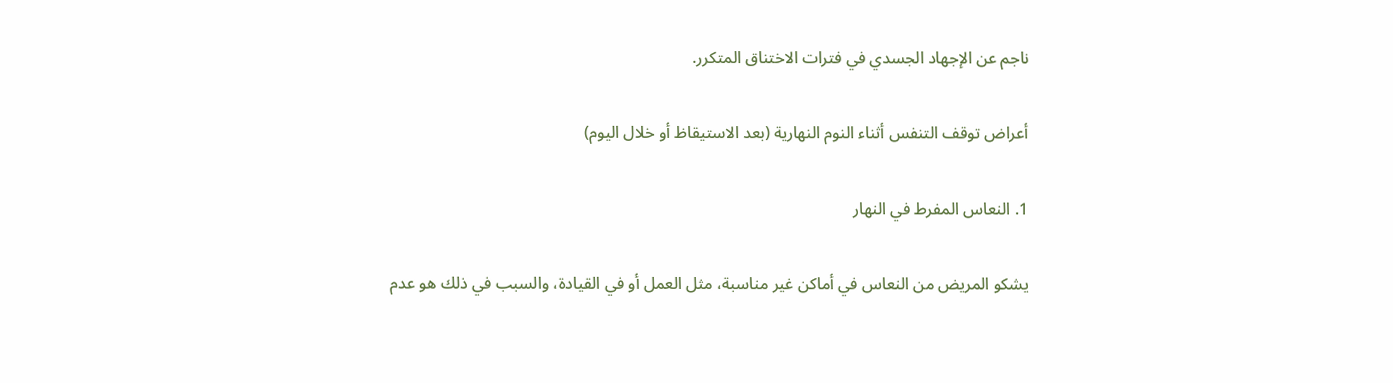ناجم عن الإجهاد الجسدي في فترات الاختناق المتكرر.

أعراض توقف التنفس أثناء النوم النهارية (بعد الاستيقاظ أو خلال اليوم)

1. النعاس المفرط في النهار

يشكو المريض من النعاس في أماكن غير مناسبة، مثل العمل أو في القيادة، والسبب في ذلك هو عدم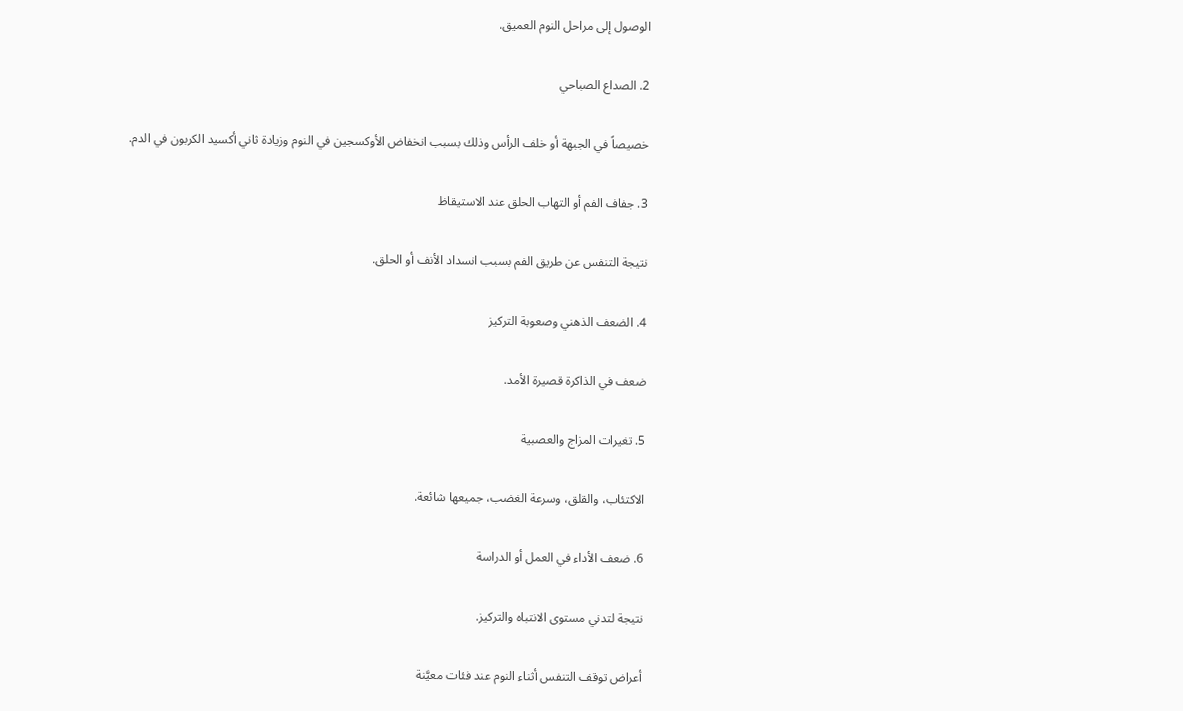الوصول إلى مراحل النوم العميق.

2. الصداع الصباحي

خصيصاً في الجبهة أو خلف الرأس وذلك بسبب انخفاض الأوكسجين في النوم وزيادة ثاني أكسيد الكربون في الدم.

3. جفاف الفم أو التهاب الحلق عند الاستيقاظ

نتيجة التنفس عن طريق الفم بسبب انسداد الأنف أو الحلق.

4. الضعف الذهني وصعوبة التركيز

ضعف في الذاكرة قصيرة الأمد.

5. تغيرات المزاج والعصبية

الاكتئاب، والقلق، وسرعة الغضب، جميعها شائعة.

6. ضعف الأداء في العمل أو الدراسة

نتيجة لتدني مستوى الانتباه والتركيز.

أعراض توقف التنفس أثناء النوم عند فئات معيَّنة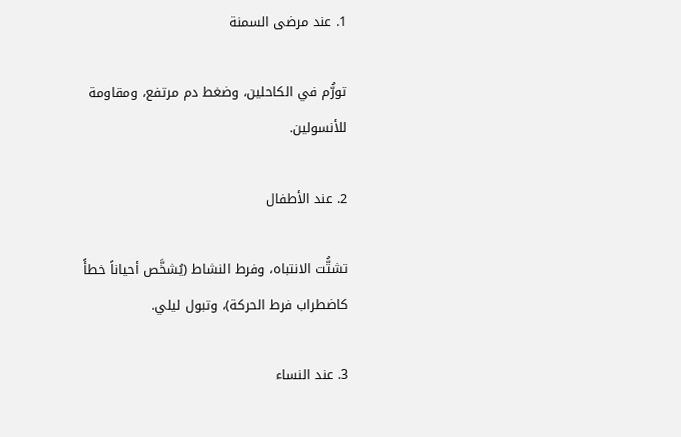1. عند مرضى السمنة

تورُّم في الكاحلين، وضغط دم مرتفع، ومقاومة للأنسولين.

2. عند الأطفال

تشتُّت الانتباه، وفرط النشاط (يُشخَّص أحياناً خطأً كاضطراب فرط الحركة)، وتبول ليلي.

3. عند النساء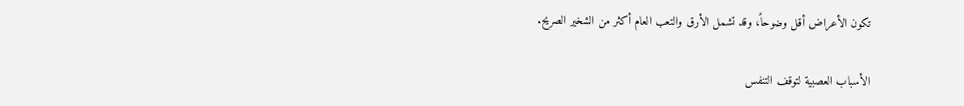تكون الأعراض أقل وضوحاً، وقد تشمل الأرق والتعب العام أكثر من الشخير الصريح.

الأسباب العصبية لتوقف التنفس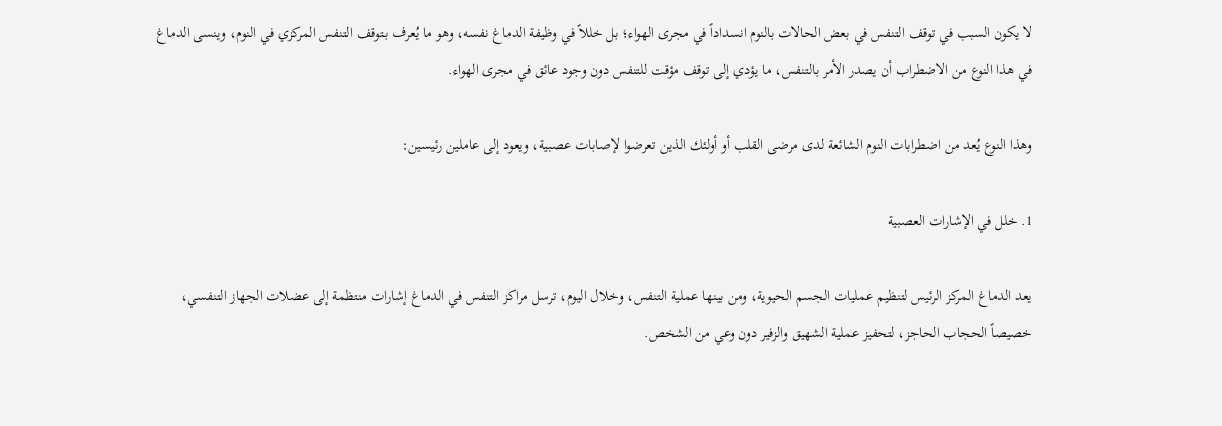لا يكون السبب في توقف التنفس في بعض الحالات بالنوم انسداداً في مجرى الهواء؛ بل خللاً في وظيفة الدماغ نفسه، وهو ما يُعرف بـتوقف التنفس المركزي في النوم، وينسى الدماغ في هذا النوع من الاضطراب أن يصدر الأمر بالتنفس، ما يؤدي إلى توقف مؤقت للتنفس دون وجود عائق في مجرى الهواء.

وهذا النوع يُعد من اضطرابات النوم الشائعة لدى مرضى القلب أو أولئك الذين تعرضوا لإصابات عصبية، ويعود إلى عاملين رئيسين:

1. خلل في الإشارات العصبية

يعد الدماغ المركز الرئيس لتنظيم عمليات الجسم الحيوية، ومن بينها عملية التنفس، وخلال اليوم، ترسل مراكز التنفس في الدماغ إشارات منتظمة إلى عضلات الجهاز التنفسي، خصيصاً الحجاب الحاجز، لتحفيز عملية الشهيق والزفير دون وعي من الشخص.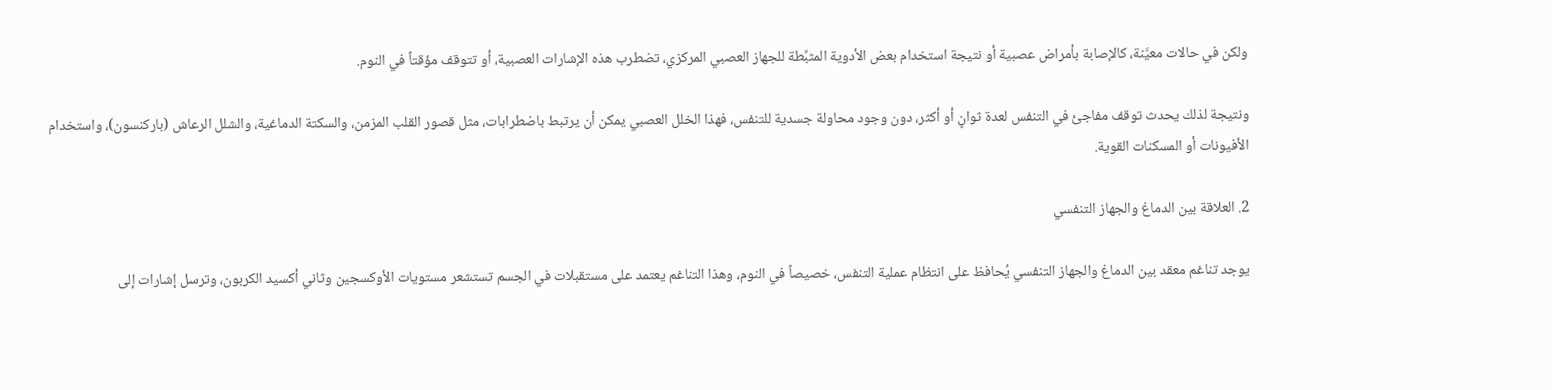ولكن في حالات معيَّنة، كالإصابة بأمراض عصبية أو نتيجة استخدام بعض الأدوية المثبِّطة للجهاز العصبي المركزي، تضطرب هذه الإشارات العصبية، أو تتوقف مؤقتاً في النوم.

ونتيجة لذلك يحدث توقف مفاجئ في التنفس لعدة ثوانٍ أو أكثر، دون وجود محاولة جسدية للتنفس، فهذا الخلل العصبي يمكن أن يرتبط باضطرابات، مثل قصور القلب المزمن، والسكتة الدماغية، والشلل الرعاش (باركنسون)، واستخدام الأفيونات أو المسكنات القوية.

2. العلاقة بين الدماغ والجهاز التنفسي

يوجد تناغم معقد بين الدماغ والجهاز التنفسي يُحافظ على انتظام عملية التنفس، خصيصاً في النوم، وهذا التناغم يعتمد على مستقبلات في الجسم تستشعر مستويات الأوكسجين وثاني أكسيد الكربون، وترسل إشارات إلى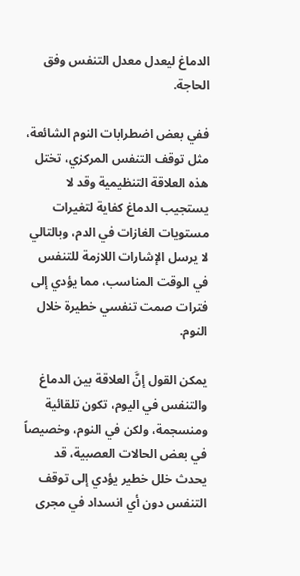الدماغ ليعدل معدل التنفس وفق الحاجة.

ففي بعض اضطرابات النوم الشائعة، مثل توقف التنفس المركزي، تختل هذه العلاقة التنظيمية وقد لا يستجيب الدماغ كفاية لتغيرات مستويات الغازات في الدم، وبالتالي لا يرسل الإشارات اللازمة للتنفس في الوقت المناسب، مما يؤدي إلى فترات صمت تنفسي خطيرة خلال النوم.

يمكن القول إنَّ العلاقة بين الدماغ والتنفس في اليوم، تكون تلقائية ومنسجمة، ولكن في النوم، وخصيصاً في بعض الحالات العصبية، قد يحدث خلل خطير يؤدي إلى توقف التنفس دون أي انسداد في مجرى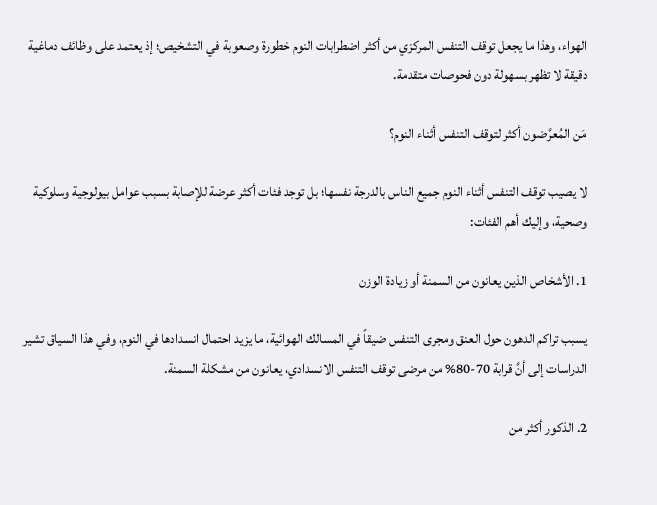الهواء، وهذا ما يجعل توقف التنفس المركزي من أكثر اضطرابات النوم خطورة وصعوبة في التشخيص؛ إذ يعتمد على وظائف دماغية دقيقة لا تظهر بسهولة دون فحوصات متقدمة.

مَن المُعرَّضون أكثر لتوقف التنفس أثناء النوم؟

لا يصيب توقف التنفس أثناء النوم جميع الناس بالدرجة نفسها؛ بل توجد فئات أكثر عرضة للإصابة بسبب عوامل بيولوجية وسلوكية وصحية، وإليك أهم الفئات:

1. الأشخاص الذين يعانون من السمنة أو زيادة الوزن

يسبب تراكم الدهون حول العنق ومجرى التنفس ضيقاً في المسالك الهوائية، ما يزيد احتمال انسدادها في النوم، وفي هذا السياق تشير الدراسات إلى أنَّ قرابة 70-80% من مرضى توقف التنفس الانسدادي، يعانون من مشكلة السمنة.

2. الذكور أكثر من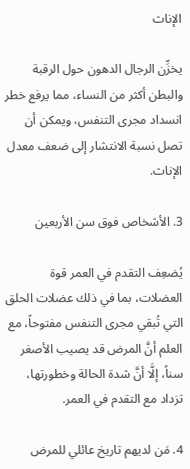الإناث

يخزِّن الرجال الدهون حول الرقبة والبطن أكثر من النساء، مما يرفع خطر انسداد مجرى التنفس، ويمكن أن تصل نسبة الانتشار إلى ضعف معدل الإناث.

3. الأشخاص فوق سن الأربعين

يُضعِف التقدم في العمر قوة العضلات، بما في ذلك عضلات الحلق التي تُبقي مجرى التنفس مفتوحاً، مع العلم أنَّ المرض قد يصيب الأصغر سناً، إلَّا أنَّ شدة الحالة وخطورتها، تزداد مع التقدم في العمر.

4. مَن لديهم تاريخ عائلي للمرض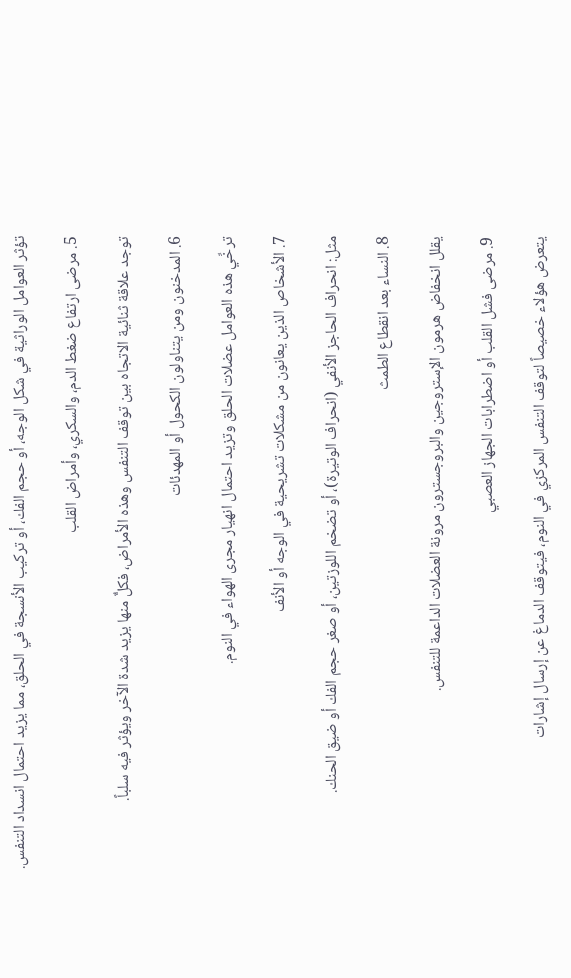تؤثر العوامل الوراثية في شكل الوجه، أو حجم الفك، أو تركيب الأنسجة في الحلق، مما يزيد احتمال انسداد التنفس.

5. مرضى ارتفاع ضغط الدم، والسكري، وأمراض القلب

توجد علاقة ثنائية الاتجاه بين توقف التنفس وهذه الأمراض، فكلٌّ منها يزيد شدة الآخر ويؤثر فيه سلباً.

6. المدخنون ومن يتناولون الكحول أو المهدئات

ترخِّي هذه العوامل عضلات الحلق وتزيد احتمال انهيار مجرى الهواء في النوم.

7. الأشخاص الذين يعانون من مشكلات تشريحية في الوجه أو الأنف

مثل: انحراف الحاجز الأنفي (انحراف الوتيرة)، أو تضخم اللوزتين، أو صغر حجم الفك أو ضيق الحنك.

8. النساء بعد انقطاع الطمث

يقلل انخفاض هرمون الإستروجين والبروجسترون مرونة العضلات الداعمة للتنفس.

9. مرضى فشل القلب أو اضطرابات الجهاز العصبي

يتعرض هؤلاء خصيصاً لتوقف التنفس المركزي في النوم، فيتوقف الدماغ عن إرسال إشارات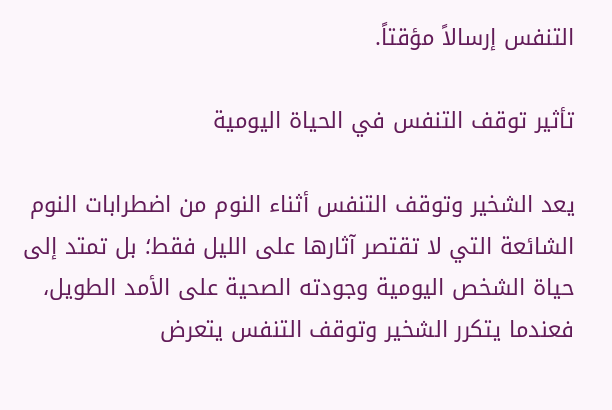التنفس إرسالاً مؤقتاً.

تأثير توقف التنفس في الحياة اليومية

يعد الشخير وتوقف التنفس أثناء النوم من اضطرابات النوم الشائعة التي لا تقتصر آثارها على الليل فقط؛ بل تمتد إلى حياة الشخص اليومية وجودته الصحية على الأمد الطويل، فعندما يتكرر الشخير وتوقف التنفس يتعرض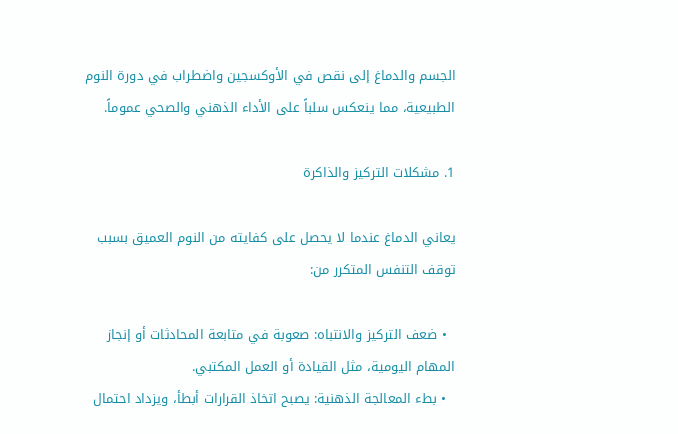الجسم والدماغ إلى نقص في الأوكسجين واضطراب في دورة النوم الطبيعية، مما ينعكس سلباً على الأداء الذهني والصحي عموماً.

1. مشكلات التركيز والذاكرة

يعاني الدماغ عندما لا يحصل على كفايته من النوم العميق بسبب توقف التنفس المتكرر من:

  • ضعف التركيز والانتباه: صعوبة في متابعة المحادثات أو إنجاز المهام اليومية، مثل القيادة أو العمل المكتبي.
  • بطء المعالجة الذهنية: يصبح اتخاذ القرارات أبطأ، ويزداد احتمال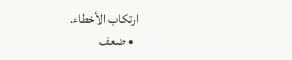ارتكاب الأخطاء.
  • ضعف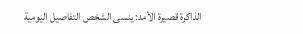الذاكرة قصيرة الأمد: ينسى الشخص التفاصيل اليومية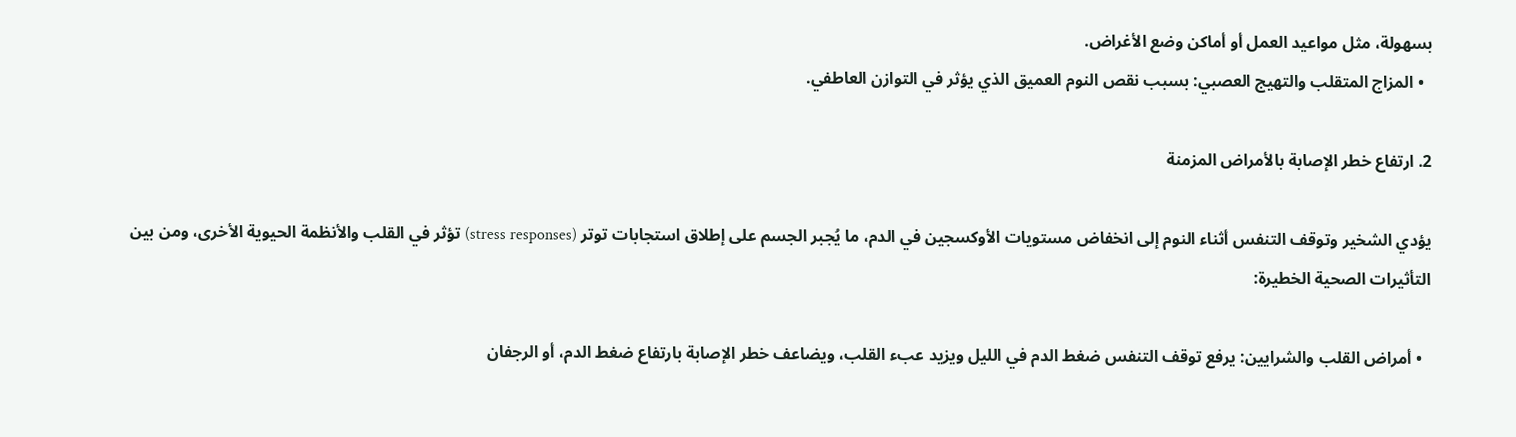بسهولة، مثل مواعيد العمل أو أماكن وضع الأغراض.
  • المزاج المتقلب والتهيج العصبي: بسبب نقص النوم العميق الذي يؤثر في التوازن العاطفي.

2. ارتفاع خطر الإصابة بالأمراض المزمنة

يؤدي الشخير وتوقف التنفس أثناء النوم إلى انخفاض مستويات الأوكسجين في الدم، ما يُجبر الجسم على إطلاق استجابات توتر (stress responses) تؤثر في القلب والأنظمة الحيوية الأخرى، ومن بين التأثيرات الصحية الخطيرة:

  • أمراض القلب والشرايين: يرفع توقف التنفس ضغط الدم في الليل ويزيد عبء القلب، ويضاعف خطر الإصابة بارتفاع ضغط الدم، أو الرجفان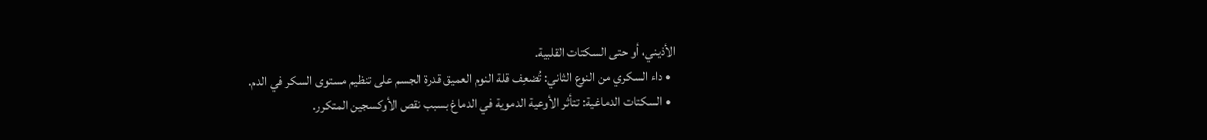الأذيني، أو حتى السكتات القلبية.
  • داء السكري من النوع الثاني: تُضعِف قلة النوم العميق قدرة الجسم على تنظيم مستوى السكر في الدم.
  • السكتات الدماغية: تتأثر الأوعية الدموية في الدماغ بسبب نقص الأوكسجين المتكرر.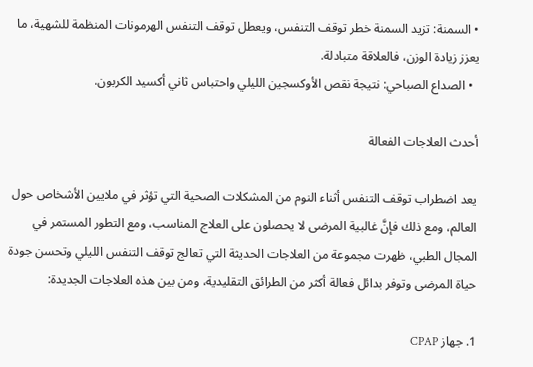• السمنة: تزيد السمنة خطر توقف التنفس، ويعطل توقف التنفس الهرمونات المنظمة للشهية، ما يعزز زيادة الوزن، فالعلاقة متبادلة.
  • الصداع الصباحي: نتيجة نقص الأوكسجين الليلي واحتباس ثاني أكسيد الكربون.

أحدث العلاجات الفعالة

يعد اضطراب توقف التنفس أثناء النوم من المشكلات الصحية التي تؤثر في ملايين الأشخاص حول العالم، ومع ذلك فإنَّ غالبية المرضى لا يحصلون على العلاج المناسب، ومع التطور المستمر في المجال الطبي، ظهرت مجموعة من العلاجات الحديثة التي تعالج توقف التنفس الليلي وتحسن جودة حياة المرضى وتوفر بدائل فعالة أكثر من الطرائق التقليدية، ومن بين هذه العلاجات الجديدة:

1. جهاز CPAP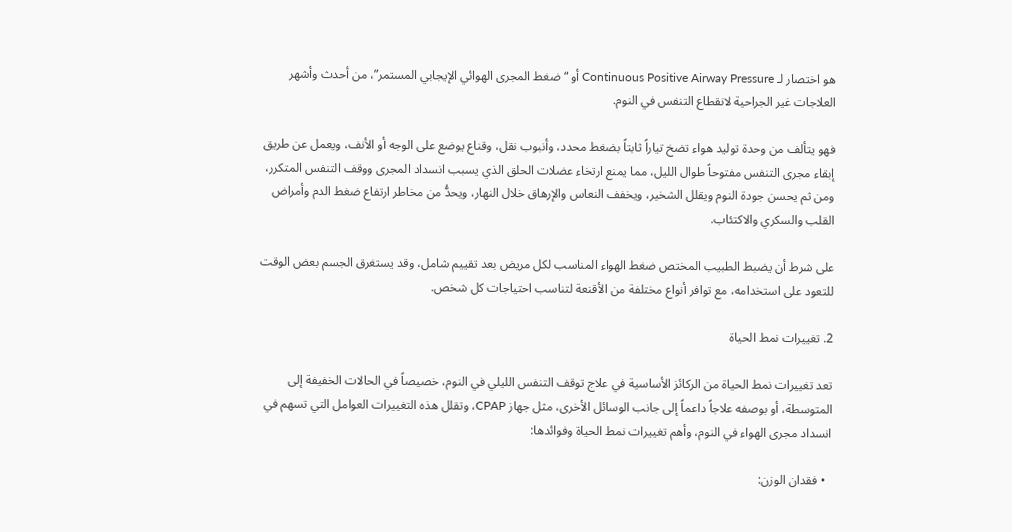هو اختصار لـ Continuous Positive Airway Pressure أو “ضغط المجرى الهوائي الإيجابي المستمر”، من أحدث وأشهر العلاجات غير الجراحية لانقطاع التنفس في النوم.

فهو يتألف من وحدة توليد هواء تضخ تياراً ثابتاً بضغط محدد، وأنبوب نقل، وقناع يوضع على الوجه أو الأنف، ويعمل عن طريق إبقاء مجرى التنفس مفتوحاً طوال الليل، مما يمنع ارتخاء عضلات الحلق الذي يسبب انسداد المجرى ووقف التنفس المتكرر، ومن ثم يحسن جودة النوم ويقلل الشخير، ويخفف النعاس والإرهاق خلال النهار، ويحدُّ من مخاطر ارتفاع ضغط الدم وأمراض القلب والسكري والاكتئاب.

على شرط أن يضبط الطبيب المختص ضغط الهواء المناسب لكل مريض بعد تقييم شامل، وقد يستغرق الجسم بعض الوقت للتعود على استخدامه، مع توافر أنواع مختلفة من الأقنعة لتناسب احتياجات كل شخص.

2. تغييرات نمط الحياة

تعد تغييرات نمط الحياة من الركائز الأساسية في علاج توقف التنفس الليلي في النوم، خصيصاً في الحالات الخفيفة إلى المتوسطة، أو بوصفه علاجاً داعماً إلى جانب الوسائل الأخرى، مثل جهاز CPAP، وتقلل هذه التغييرات العوامل التي تسهم في انسداد مجرى الهواء في النوم، وأهم تغييرات نمط الحياة وفوائدها:

  • فقدان الوزن: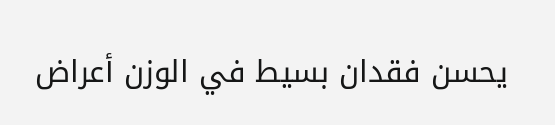يحسن فقدان بسيط في الوزن أعراض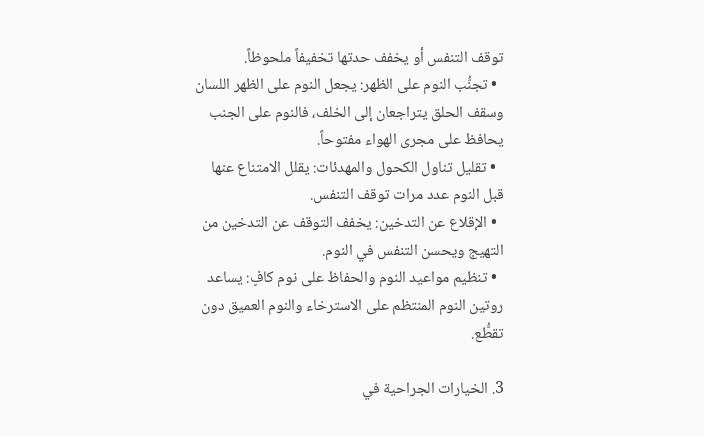توقف التنفس أو يخفف حدتها تخفيفاً ملحوظاً.
  • تجنُّب النوم على الظهر: يجعل النوم على الظهر اللسان وسقف الحلق يتراجعان إلى الخلف، فالنوم على الجنب يحافظ على مجرى الهواء مفتوحاً.
  • تقليل تناول الكحول والمهدئات: يقلل الامتناع عنها قبل النوم عدد مرات توقف التنفس.
  • الإقلاع عن التدخين: يخفف التوقف عن التدخين من التهيج ويحسن التنفس في النوم.
  • تنظيم مواعيد النوم والحفاظ على نوم كافٍ: يساعد روتين النوم المنتظم على الاسترخاء والنوم العميق دون تقطُّع.

3. الخيارات الجراحية في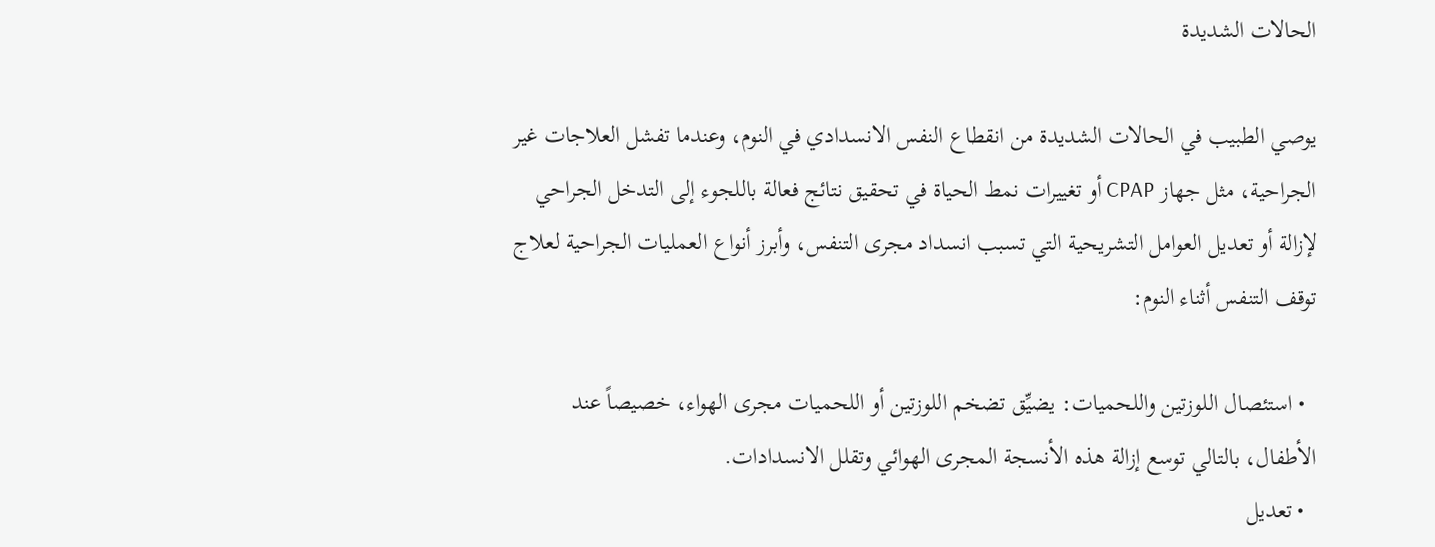الحالات الشديدة

يوصي الطبيب في الحالات الشديدة من انقطاع النفس الانسدادي في النوم، وعندما تفشل العلاجات غير الجراحية، مثل جهاز CPAP أو تغييرات نمط الحياة في تحقيق نتائج فعالة باللجوء إلى التدخل الجراحي لإزالة أو تعديل العوامل التشريحية التي تسبب انسداد مجرى التنفس، وأبرز أنواع العمليات الجراحية لعلاج توقف التنفس أثناء النوم:

  • استئصال اللوزتين واللحميات: يضيِّق تضخم اللوزتين أو اللحميات مجرى الهواء، خصيصاً عند الأطفال، بالتالي توسع إزالة هذه الأنسجة المجرى الهوائي وتقلل الانسدادات.
  • تعديل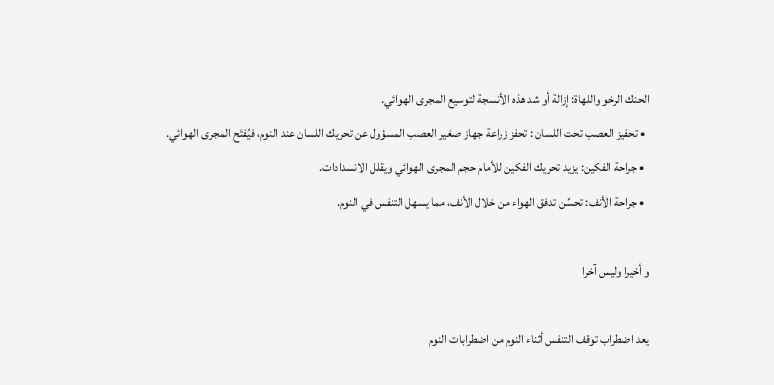الحنك الرخو واللهاة: إزالة أو شد هذه الأنسجة لتوسيع المجرى الهوائي.
  • تحفيز العصب تحت اللسان : تحفز زراعة جهاز صغير العصب المسؤول عن تحريك اللسان عند النوم، فيُفتَح المجرى الهوائي.
  • جراحة الفكين: يزيد تحريك الفكين للأمام حجم المجرى الهوائي ويقلل الانسدادات.
  • جراحة الأنف: تحسِّن تدفق الهواء من خلال الأنف، مما يسهل التنفس في النوم.

و أخيرا وليس آخرا

يعد اضطراب توقف التنفس أثناء النوم من اضطرابات النوم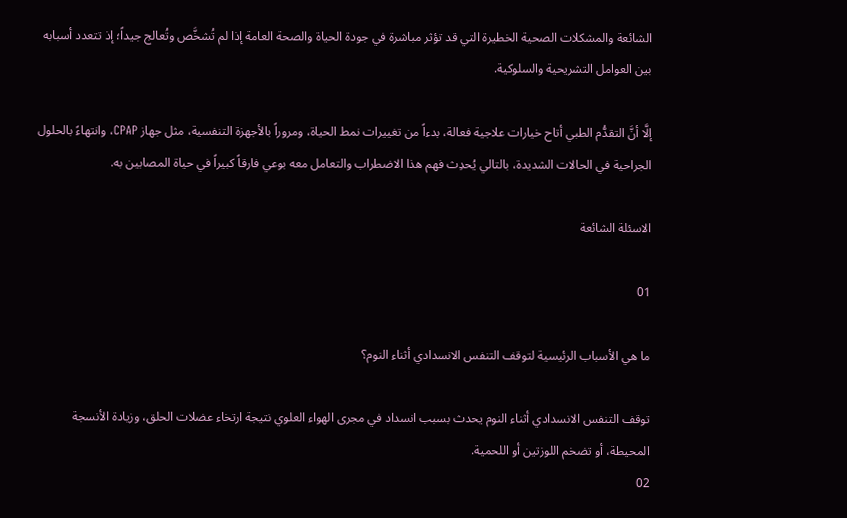الشائعة والمشكلات الصحية الخطيرة التي قد تؤثر مباشرة في جودة الحياة والصحة العامة إذا لم تُشخَّص وتُعالج جيداً؛ إذ تتعدد أسبابه بين العوامل التشريحية والسلوكية.

إلَّا أنَّ التقدُّم الطبي أتاح خيارات علاجية فعالة، بدءاً من تغييرات نمط الحياة، ومروراً بالأجهزة التنفسية، مثل جهاز CPAP، وانتهاءً بالحلول الجراحية في الحالات الشديدة، بالتالي يُحدِث فهم هذا الاضطراب والتعامل معه بوعي فارقاً كبيراً في حياة المصابين به.

الاسئلة الشائعة

01

ما هي الأسباب الرئيسية لتوقف التنفس الانسدادي أثناء النوم؟

توقف التنفس الانسدادي أثناء النوم يحدث بسبب انسداد في مجرى الهواء العلوي نتيجة ارتخاء عضلات الحلق، وزيادة الأنسجة المحيطة، أو تضخم اللوزتين أو اللحمية.
02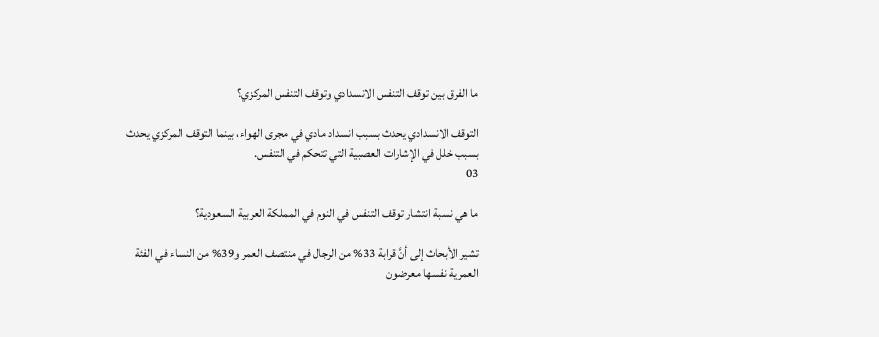ما الفرق بين توقف التنفس الانسدادي وتوقف التنفس المركزي؟

التوقف الانسدادي يحدث بسبب انسداد مادي في مجرى الهواء، بينما التوقف المركزي يحدث بسبب خلل في الإشارات العصبية التي تتحكم في التنفس.
03

ما هي نسبة انتشار توقف التنفس في النوم في المملكة العربية السعودية؟

تشير الأبحاث إلى أنَّ قرابة 33% من الرجال في منتصف العمر و39% من النساء في الفئة العمرية نفسها معرضون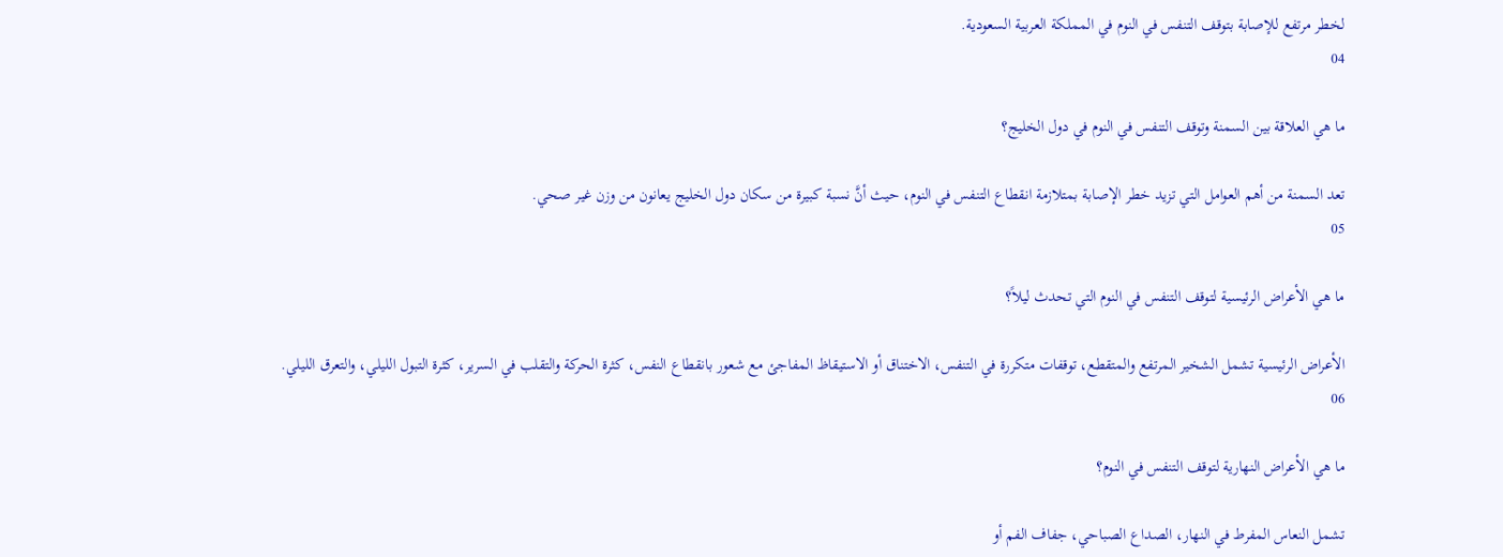لخطر مرتفع للإصابة بتوقف التنفس في النوم في المملكة العربية السعودية.
04

ما هي العلاقة بين السمنة وتوقف التنفس في النوم في دول الخليج؟

تعد السمنة من أهم العوامل التي تزيد خطر الإصابة بمتلازمة انقطاع التنفس في النوم، حيث أنَّ نسبة كبيرة من سكان دول الخليج يعانون من وزن غير صحي.
05

ما هي الأعراض الرئيسية لتوقف التنفس في النوم التي تحدث ليلاً؟

الأعراض الرئيسية تشمل الشخير المرتفع والمتقطع، توقفات متكررة في التنفس، الاختناق أو الاستيقاظ المفاجئ مع شعور بانقطاع النفس، كثرة الحركة والتقلب في السرير، كثرة التبول الليلي، والتعرق الليلي.
06

ما هي الأعراض النهارية لتوقف التنفس في النوم؟

تشمل النعاس المفرط في النهار، الصداع الصباحي، جفاف الفم أو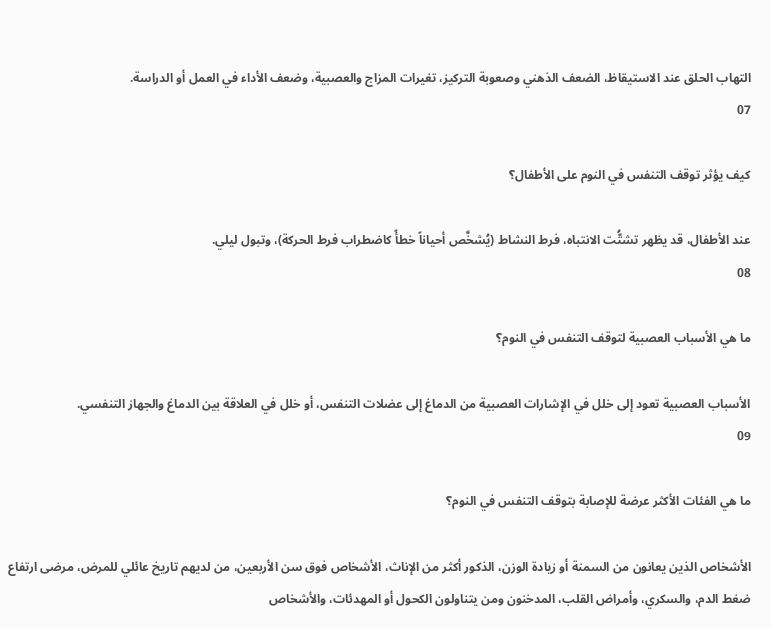التهاب الحلق عند الاستيقاظ، الضعف الذهني وصعوبة التركيز، تغيرات المزاج والعصبية، وضعف الأداء في العمل أو الدراسة.
07

كيف يؤثر توقف التنفس في النوم على الأطفال؟

عند الأطفال، قد يظهر تشتُّت الانتباه، فرط النشاط (يُشخَّص أحياناً خطأً كاضطراب فرط الحركة)، وتبول ليلي.
08

ما هي الأسباب العصبية لتوقف التنفس في النوم؟

الأسباب العصبية تعود إلى خلل في الإشارات العصبية من الدماغ إلى عضلات التنفس، أو خلل في العلاقة بين الدماغ والجهاز التنفسي.
09

ما هي الفئات الأكثر عرضة للإصابة بتوقف التنفس في النوم؟

الأشخاص الذين يعانون من السمنة أو زيادة الوزن، الذكور أكثر من الإناث، الأشخاص فوق سن الأربعين، من لديهم تاريخ عائلي للمرض، مرضى ارتفاع ضغط الدم، والسكري، وأمراض القلب، المدخنون ومن يتناولون الكحول أو المهدئات، والأشخاص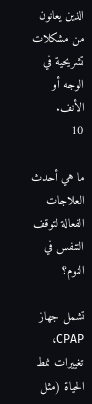الذين يعانون من مشكلات تشريحية في الوجه أو الأنف.
10

ما هي أحدث العلاجات الفعالة لتوقف التنفس في النوم؟

تشمل جهاز CPAP، تغييرات نمط الحياة (مثل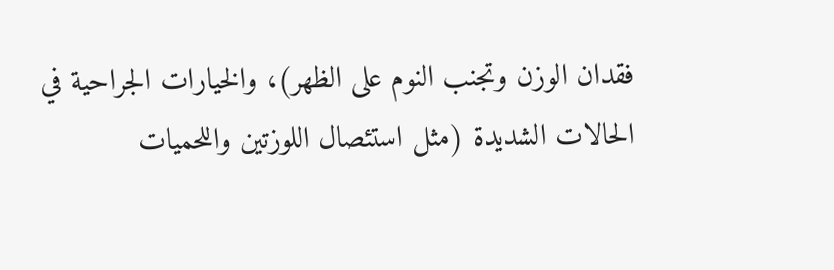فقدان الوزن وتجنب النوم على الظهر)، والخيارات الجراحية في الحالات الشديدة (مثل استئصال اللوزتين واللحميات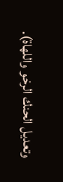وتعديل الحنك الرخو واللهاة).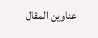عناوين المقال